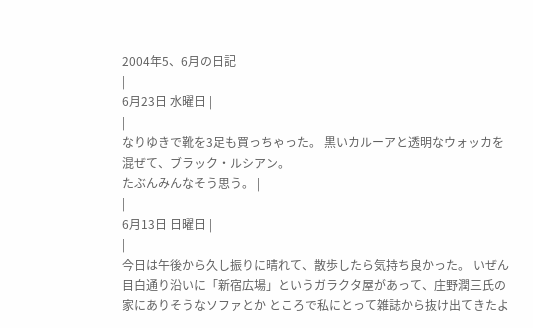2004年5、6月の日記
|
6月23日 水曜日 |
|
なりゆきで靴を3足も買っちゃった。 黒いカルーアと透明なウォッカを混ぜて、ブラック・ルシアン。
たぶんみんなそう思う。 |
|
6月13日 日曜日 |
|
今日は午後から久し振りに晴れて、散歩したら気持ち良かった。 いぜん目白通り沿いに「新宿広場」というガラクタ屋があって、庄野潤三氏の家にありそうなソファとか ところで私にとって雑誌から抜け出てきたよ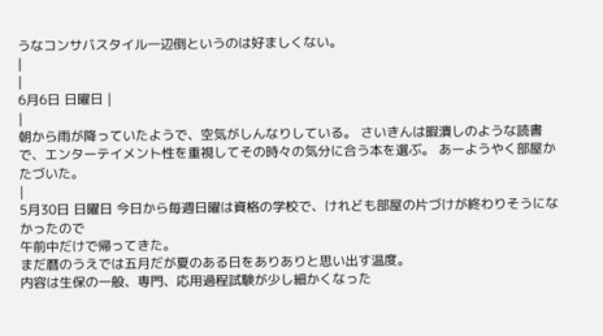うなコンサバスタイル一辺倒というのは好ましくない。
|
|
6月6日 日曜日 |
|
朝から雨が降っていたようで、空気がしんなりしている。 さいきんは暇潰しのような読書で、エンターテイメント性を重視してその時々の気分に合う本を選ぶ。 あーようやく部屋かたづいた。
|
5月30日 日曜日 今日から毎週日曜は資格の学校で、けれども部屋の片づけが終わりそうになかったので
午前中だけで帰ってきた。
まだ暦のうえでは五月だが夏のある日をありありと思い出す温度。
内容は生保の一般、専門、応用過程試験が少し細かくなった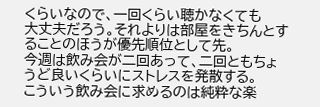くらいなので、一回くらい聴かなくても
大丈夫だろう。それよりは部屋をきちんとすることのほうが優先順位として先。
今週は飲み会が二回あって、二回ともちょうど良いくらいにストレスを発散する。
こういう飲み会に求めるのは純粋な楽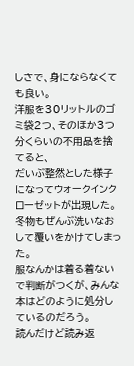しさで、身にならなくても良い。
洋服を30リットルのゴミ袋2つ、そのほか3つ分くらいの不用品を捨てると、
だいぶ整然とした様子になってウォークインクローゼットが出現した。
冬物もぜんぶ洗いなおして覆いをかけてしまった。
服なんかは着る着ないで判断がつくが、みんな本はどのように処分しているのだろう。
読んだけど読み返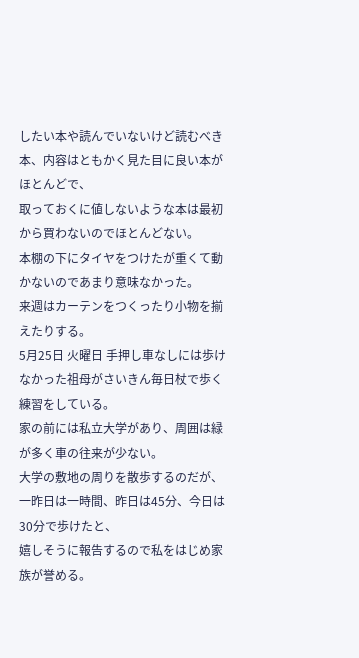したい本や読んでいないけど読むべき本、内容はともかく見た目に良い本がほとんどで、
取っておくに値しないような本は最初から買わないのでほとんどない。
本棚の下にタイヤをつけたが重くて動かないのであまり意味なかった。
来週はカーテンをつくったり小物を揃えたりする。
5月25日 火曜日 手押し車なしには歩けなかった祖母がさいきん毎日杖で歩く練習をしている。
家の前には私立大学があり、周囲は緑が多く車の往来が少ない。
大学の敷地の周りを散歩するのだが、一昨日は一時間、昨日は45分、今日は30分で歩けたと、
嬉しそうに報告するので私をはじめ家族が誉める。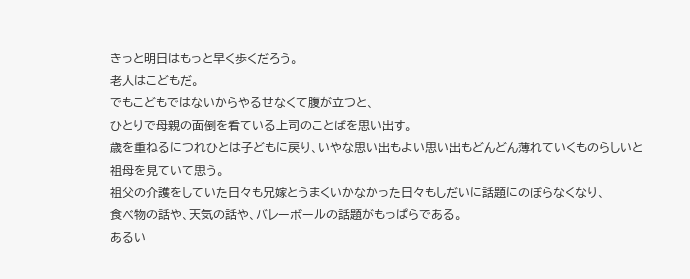きっと明日はもっと早く歩くだろう。
老人はこどもだ。
でもこどもではないからやるせなくて腹が立つと、
ひとりで母親の面倒を看ている上司のことばを思い出す。
歳を重ねるにつれひとは子どもに戻り、いやな思い出もよい思い出もどんどん薄れていくものらしいと
祖母を見ていて思う。
祖父の介護をしていた日々も兄嫁とうまくいかなかった日々もしだいに話題にのぼらなくなり、
食べ物の話や、天気の話や、バレーボールの話題がもっぱらである。
あるい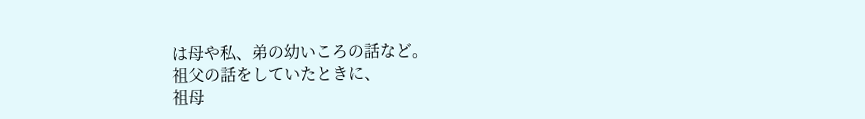は母や私、弟の幼いころの話など。
祖父の話をしていたときに、
祖母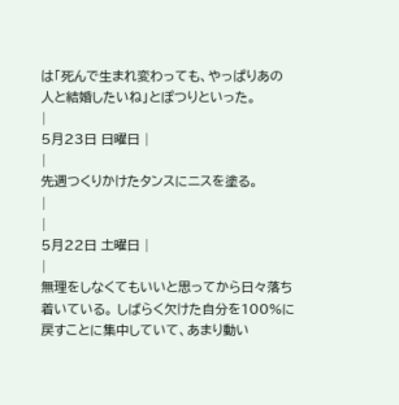は「死んで生まれ変わっても、やっぱりあの人と結婚したいね」とぽつりといった。
|
5月23日 日曜日 |
|
先週つくりかけたタンスにニスを塗る。
|
|
5月22日 土曜日 |
|
無理をしなくてもいいと思ってから日々落ち着いている。 しばらく欠けた自分を100%に戻すことに集中していて、あまり動い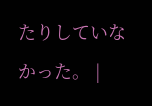たりしていなかった。 |